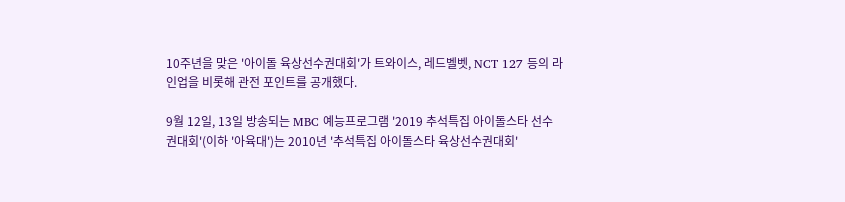10주년을 맞은 '아이돌 육상선수권대회'가 트와이스, 레드벨벳, NCT 127 등의 라인업을 비롯해 관전 포인트를 공개했다.

9월 12일, 13일 방송되는 MBC 예능프로그램 '2019 추석특집 아이돌스타 선수권대회'(이하 '아육대')는 2010년 '추석특집 아이돌스타 육상선수권대회'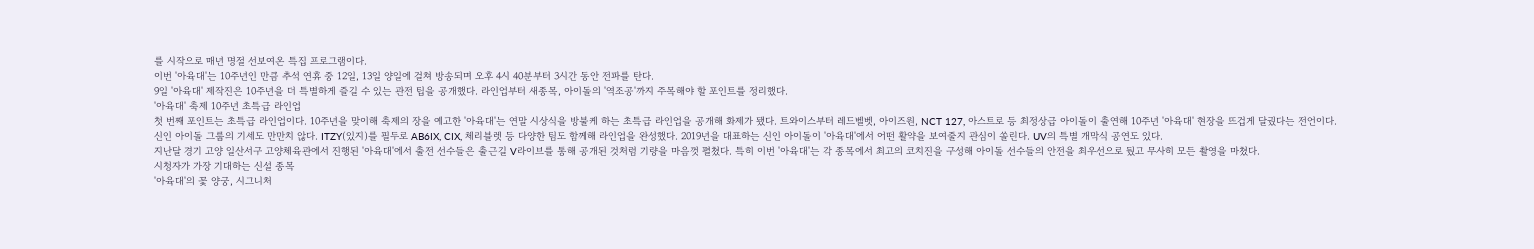를 시작으로 매년 명절 선보여온 특집 프로그램이다.
이번 '아육대'는 10주년인 만큼 추석 연휴 중 12일, 13일 양일에 걸쳐 방송되며 오후 4시 40분부터 3시간 동안 전파를 탄다.
9일 '아육대' 제작진은 10주년을 더 특별하게 즐길 수 있는 관전 팁을 공개했다. 라인업부터 새종목, 아이돌의 '역조공'까지 주목해야 할 포인트를 정리했다.
'아육대' 축제 10주년 초특급 라인업
첫 번째 포인트는 초특급 라인업이다. 10주년을 맞이해 축제의 장을 예고한 '아육대'는 연말 시상식을 방불케 하는 초특급 라인업을 공개해 화제가 됐다. 트와이스부터 레드벨벳, 아이즈원, NCT 127, 아스트로 등 최정상급 아이돌이 출연해 10주년 '아육대' 현장을 뜨겁게 달궜다는 전언이다.
신인 아이돌 그룹의 기세도 만만치 않다. ITZY(있지)를 필두로 AB6IX, CIX, 체리블렛 등 다양한 팀도 함께해 라인업을 완성했다. 2019년을 대표하는 신인 아이돌이 '아육대'에서 어떤 활약을 보여줄지 관심이 쏠린다. UV의 특별 개막식 공연도 있다.
지난달 경기 고양 일산서구 고양체육관에서 진행된 '아육대'에서 출전 선수들은 출근길 V라이브를 통해 공개된 것처럼 기량을 마음껏 펼쳤다. 특히 이번 '아육대'는 각 종목에서 최고의 코치진을 구성해 아이돌 선수들의 안전을 최우선으로 뒀고 무사히 모든 촬영을 마쳤다.
시청자가 가장 기대하는 신설 종목
'아육대'의 꽃 양궁, 시그니처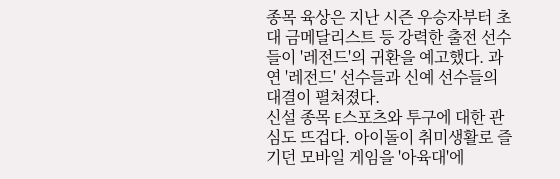종목 육상은 지난 시즌 우승자부터 초대 금메달리스트 등 강력한 출전 선수들이 '레전드'의 귀환을 예고했다. 과연 '레전드' 선수들과 신예 선수들의 대결이 펼쳐졌다.
신설 종목 E스포츠와 투구에 대한 관심도 뜨겁다. 아이돌이 취미생활로 즐기던 모바일 게임을 '아육대'에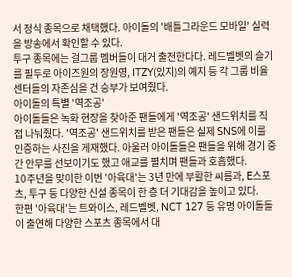서 정식 종목으로 채택했다. 아이돌의 '배틀그라운드 모바일' 실력을 방송에서 확인할 수 있다.
투구 종목에는 걸그룹 멤버들이 대거 출전한다다. 레드벨벳의 슬기를 필두로 아이즈원의 장원영, ITZY(있지)의 예지 등 각 그룹 비율 센터들의 자존심을 건 승부가 보여줬다.
아이돌의 특별 '역조공'
아이돌들은 녹화 현장을 찾아준 팬들에게 '역조공' 샌드위치를 직접 나눠줬다. '역조공' 샌드위치를 받은 팬들은 실제 SNS에 이를 인증하는 사진을 게재했다. 아울러 아이돌들은 팬들을 위해 경기 중간 안무를 선보이기도 했고 애교를 펼치며 팬들과 호흡했다.
10주년을 맞이한 이번 '아육대'는 3년 만에 부활한 씨름과, E스포츠, 투구 등 다양한 신설 종목이 한 층 더 기대감을 높이고 있다.
한편 '아육대'는 트와이스, 레드벨벳, NCT 127 등 유명 아이돌들이 출연해 다양한 스포츠 종목에서 대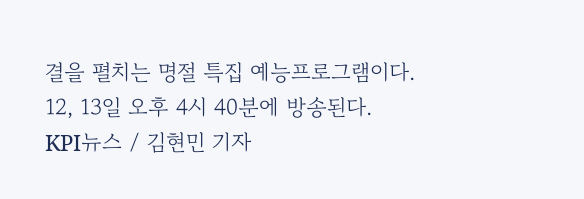결을 펼치는 명절 특집 예능프로그램이다. 12, 13일 오후 4시 40분에 방송된다.
KPI뉴스 / 김현민 기자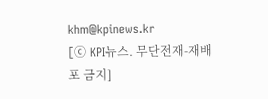khm@kpinews.kr
[ⓒ KPI뉴스. 무단전재-재배포 금지]